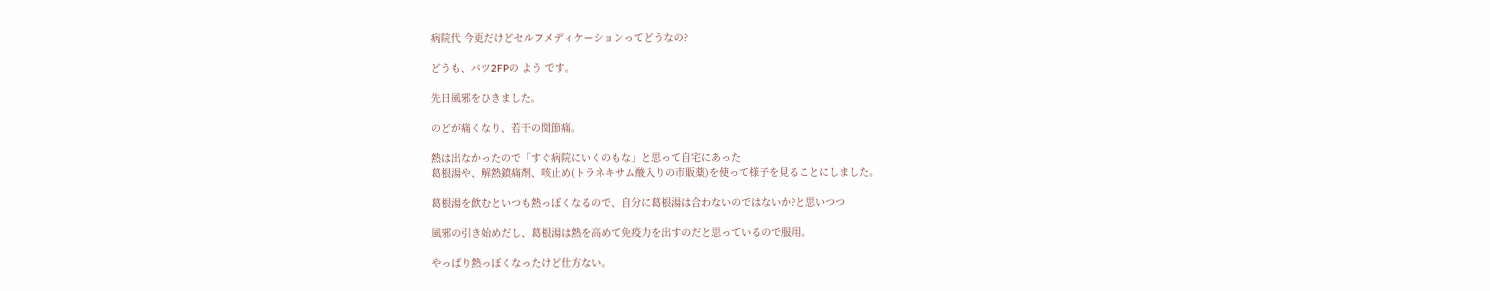病院代 今更だけどセルフメディケーションってどうなの?

どうも、バツ2FPの よう です。

先日風邪をひきました。

のどが痛くなり、若干の関節痛。

熱は出なかったので「すぐ病院にいくのもな」と思って自宅にあった
葛根湯や、解熱鎮痛剤、咳止め(トラネキサム酸入りの市販薬)を使って様子を見ることにしました。

葛根湯を飲むといつも熱っぽくなるので、自分に葛根湯は合わないのではないか?と思いつつ

風邪の引き始めだし、葛根湯は熱を高めて免疫力を出すのだと思っているので服用。

やっぱり熱っぽくなったけど仕方ない。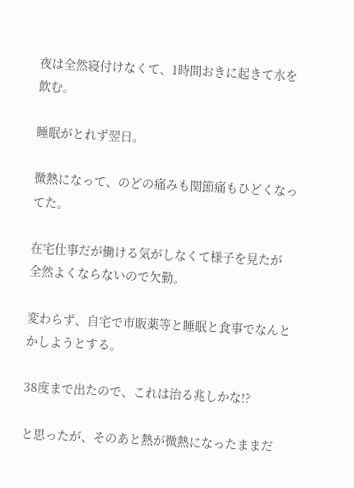夜は全然寝付けなくて、1時間おきに起きて水を飲む。

睡眠がとれず翌日。

微熱になって、のどの痛みも関節痛もひどくなってた。

在宅仕事だが働ける気がしなくて様子を見たが
全然よくならないので欠勤。

変わらず、自宅で市販薬等と睡眠と食事でなんとかしようとする。

38度まで出たので、これは治る兆しかな!?

と思ったが、そのあと熱が微熱になったままだ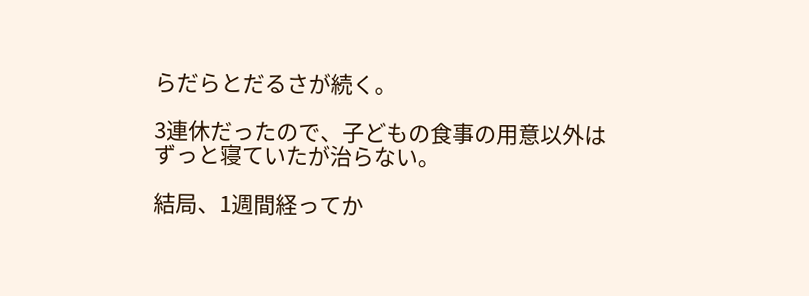らだらとだるさが続く。

3連休だったので、子どもの食事の用意以外はずっと寝ていたが治らない。

結局、1週間経ってか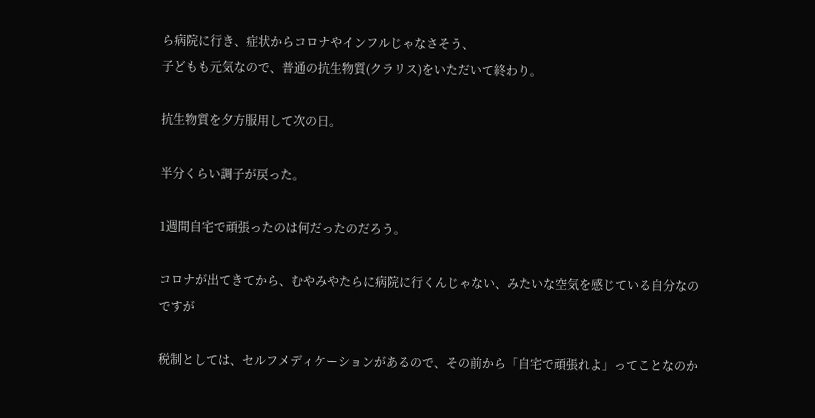ら病院に行き、症状からコロナやインフルじゃなさそう、
子どもも元気なので、普通の抗生物質(クラリス)をいただいて終わり。

抗生物質を夕方服用して次の日。

半分くらい調子が戻った。

1週間自宅で頑張ったのは何だったのだろう。

コロナが出てきてから、むやみやたらに病院に行くんじゃない、みたいな空気を感じている自分なのですが

税制としては、セルフメディケーションがあるので、その前から「自宅で頑張れよ」ってことなのか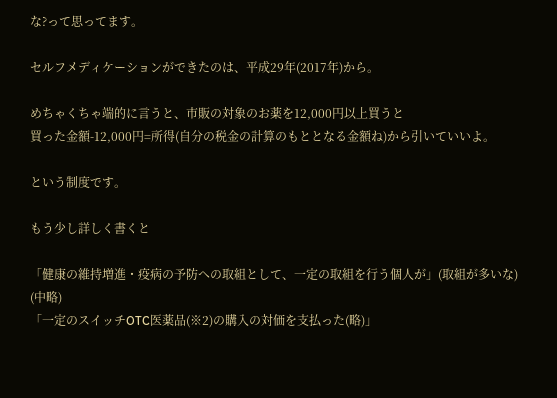な?って思ってます。

セルフメディケーションができたのは、平成29年(2017年)から。

めちゃくちゃ端的に言うと、市販の対象のお薬を12,000円以上買うと
買った金額-12,000円=所得(自分の税金の計算のもととなる金額ね)から引いていいよ。

という制度です。

もう少し詳しく書くと

「健康の維持増進・疫病の予防への取組として、一定の取組を行う個人が」(取組が多いな)
(中略)
「一定のスイッチOTC医薬品(※2)の購入の対価を支払った(略)」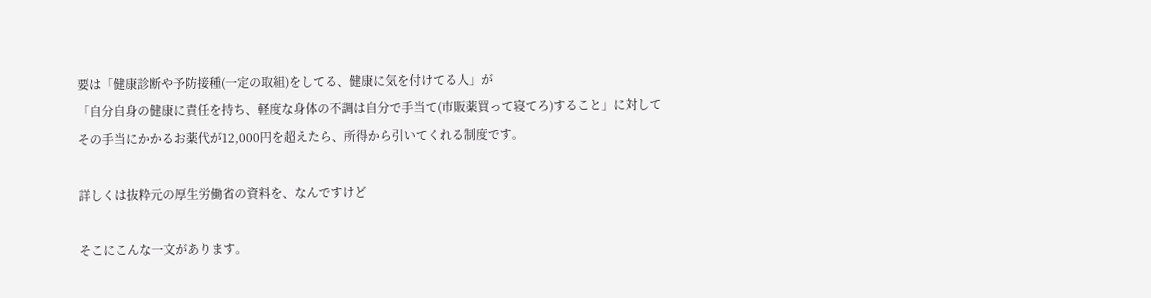要は「健康診断や予防接種(一定の取組)をしてる、健康に気を付けてる人」が
「自分自身の健康に責任を持ち、軽度な身体の不調は自分で手当て(市販薬買って寝てろ)すること」に対して
その手当にかかるお薬代が12,000円を超えたら、所得から引いてくれる制度です。

詳しくは抜粋元の厚生労働省の資料を、なんですけど

そこにこんな一文があります。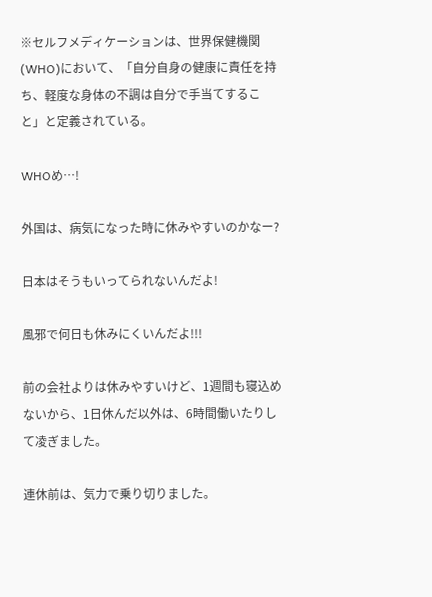※セルフメディケーションは、世界保健機関(WHO)において、「自分自身の健康に責任を持ち、軽度な身体の不調は自分で手当てすること」と定義されている。

WHOめ…!

外国は、病気になった時に休みやすいのかなー?

日本はそうもいってられないんだよ!

風邪で何日も休みにくいんだよ!!!

前の会社よりは休みやすいけど、1週間も寝込めないから、1日休んだ以外は、6時間働いたりして凌ぎました。

連休前は、気力で乗り切りました。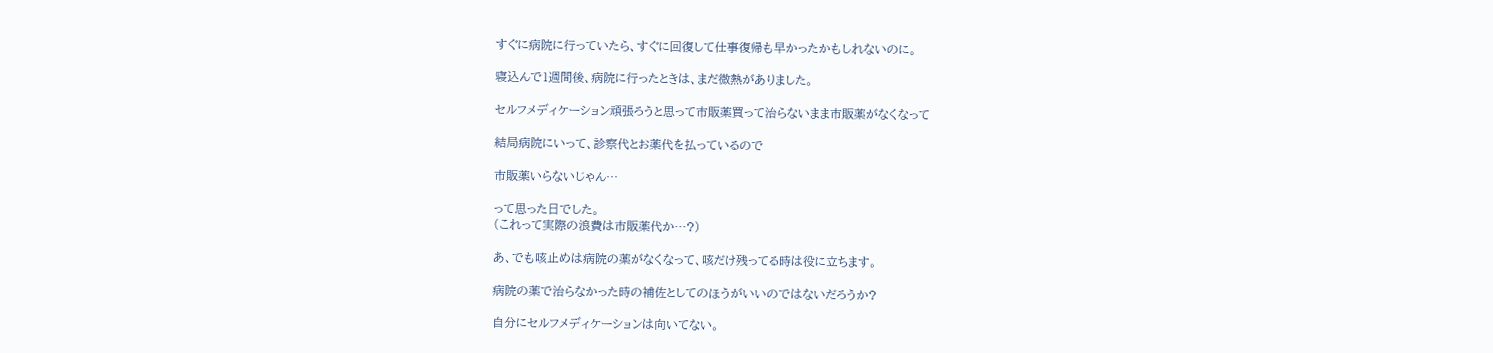すぐに病院に行っていたら、すぐに回復して仕事復帰も早かったかもしれないのに。

寝込んで1週間後、病院に行ったときは、まだ微熱がありました。

セルフメディケーション頑張ろうと思って市販薬買って治らないまま市販薬がなくなって

結局病院にいって、診察代とお薬代を払っているので

市販薬いらないじゃん…

って思った日でした。
(これって実際の浪費は市販薬代か…?)

あ、でも咳止めは病院の薬がなくなって、咳だけ残ってる時は役に立ちます。

病院の薬で治らなかった時の補佐としてのほうがいいのではないだろうか?

自分にセルフメディケーションは向いてない。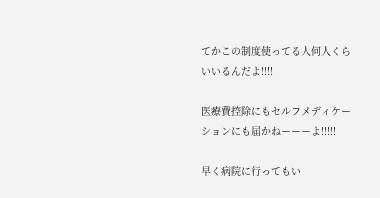てかこの制度使ってる人何人くらいいるんだよ!!!!

医療費控除にもセルフメディケーションにも届かねーーーよ!!!!!

早く病院に行ってもい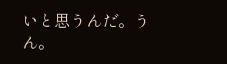いと思うんだ。うん。